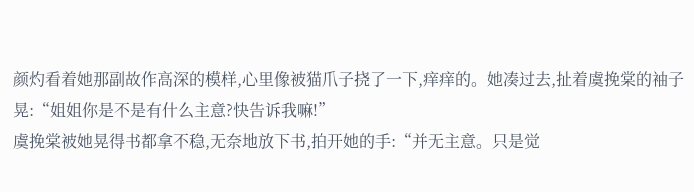颜灼看着她那副故作高深的模样,心里像被猫爪子挠了一下,痒痒的。她凑过去,扯着虞挽棠的袖子晃:“姐姐你是不是有什么主意?快告诉我嘛!”
虞挽棠被她晃得书都拿不稳,无奈地放下书,拍开她的手:“并无主意。只是觉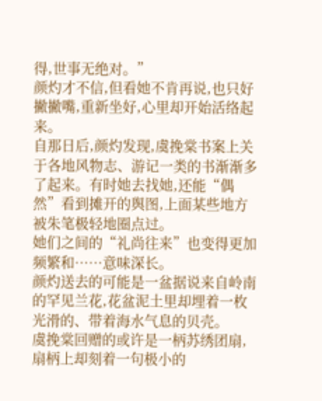得,世事无绝对。”
颜灼才不信,但看她不肯再说,也只好撇撇嘴,重新坐好,心里却开始活络起来。
自那日后,颜灼发现,虞挽棠书案上关于各地风物志、游记一类的书渐渐多了起来。有时她去找她,还能“偶然”看到摊开的舆图,上面某些地方被朱笔极轻地圈点过。
她们之间的“礼尚往来”也变得更加频繁和……意味深长。
颜灼送去的可能是一盆据说来自岭南的罕见兰花,花盆泥土里却埋着一枚光滑的、带着海水气息的贝壳。
虞挽棠回赠的或许是一柄苏绣团扇,扇柄上却刻着一句极小的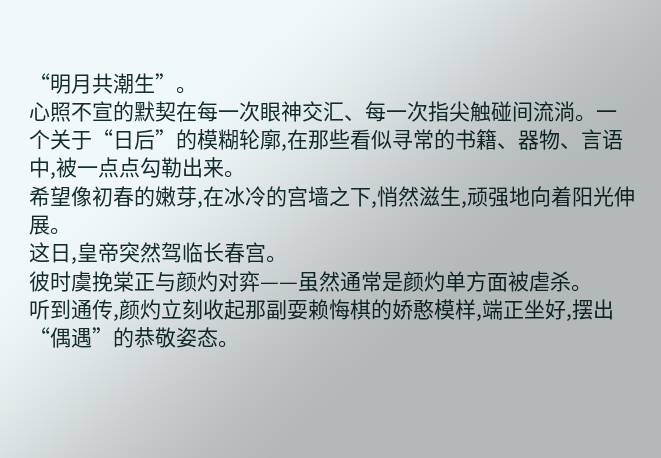“明月共潮生”。
心照不宣的默契在每一次眼神交汇、每一次指尖触碰间流淌。一个关于“日后”的模糊轮廓,在那些看似寻常的书籍、器物、言语中,被一点点勾勒出来。
希望像初春的嫩芽,在冰冷的宫墙之下,悄然滋生,顽强地向着阳光伸展。
这日,皇帝突然驾临长春宫。
彼时虞挽棠正与颜灼对弈——虽然通常是颜灼单方面被虐杀。
听到通传,颜灼立刻收起那副耍赖悔棋的娇憨模样,端正坐好,摆出“偶遇”的恭敬姿态。